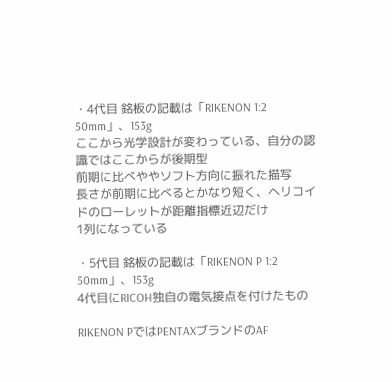・4代目 銘板の記載は「RIKENON 1:2 50mm」、153g
ここから光学設計が変わっている、自分の認識ではここからが後期型
前期に比べややソフト方向に振れた描写
長さが前期に比べるとかなり短く、ヘリコイドのローレットが距離指標近辺だけ
1列になっている

・5代目 銘板の記載は「RIKENON P 1:2 50mm」、153g
4代目にRICOH独自の電気接点を付けたもの

RIKENON PではPENTAXブランドのAF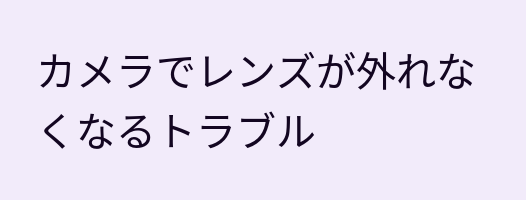カメラでレンズが外れなくなるトラブル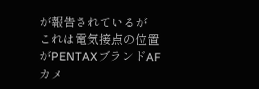が報告されているが
これは電気接点の位置がPENTAXブランドAFカメ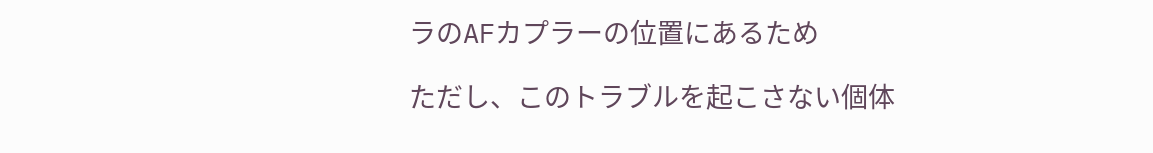ラのAFカプラーの位置にあるため

ただし、このトラブルを起こさない個体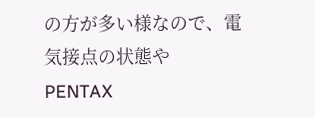の方が多い様なので、電気接点の状態や
PENTAX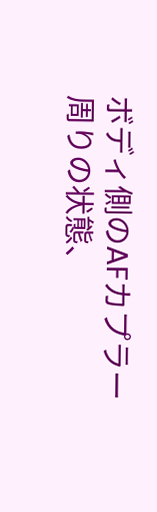ボディ側のAFカプラー周りの状態、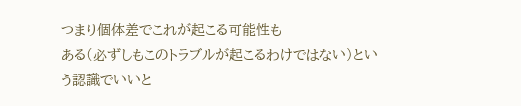つまり個体差でこれが起こる可能性も
ある(必ずしもこのトラブルが起こるわけではない)という認識でいいと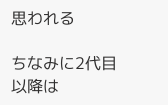思われる

ちなみに2代目以降は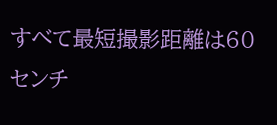すべて最短撮影距離は60センチ